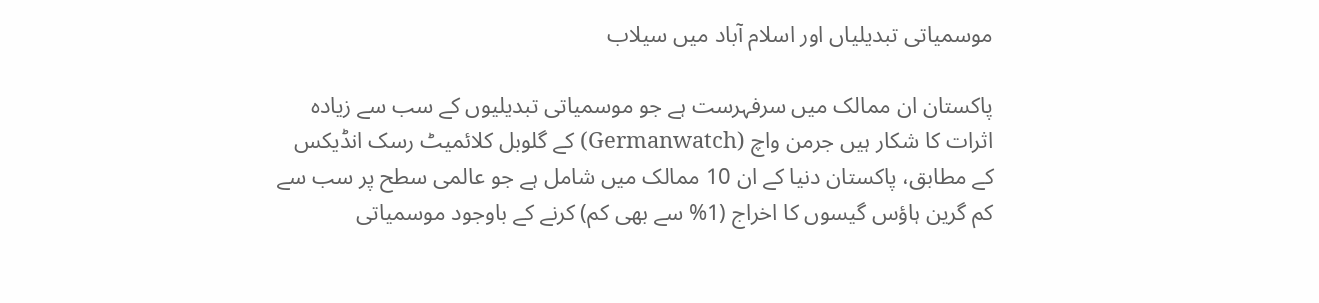موسمیاتی تبدیلیاں اور اسلام آباد میں سیلاب

پاکستان ان ممالک میں سرفہرست ہے جو موسمیاتی تبدیلیوں کے سب سے زیادہ اثرات کا شکار ہیں جرمن واچ (Germanwatch) کے گلوبل کلائمیٹ رسک انڈیکس کے مطابق، پاکستان دنیا کے ان 10 ممالک میں شامل ہے جو عالمی سطح پر سب سے کم گرین ہاؤس گیسوں کا اخراج (1% سے بھی کم) کرنے کے باوجود موسمیاتی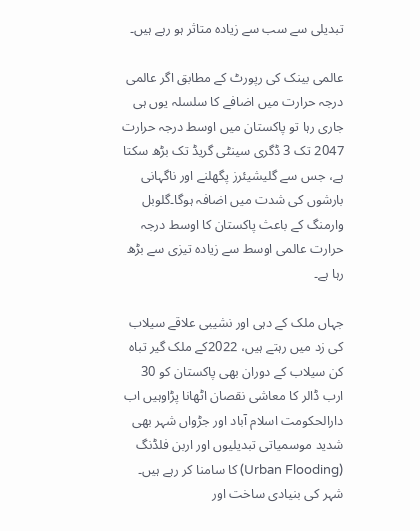تبدیلی سے سب سے زیادہ متاثر ہو رہے ہیں۔

عالمی بینک کی رپورٹ کے مطابق اگر عالمی درجہ حرارت میں اضافے کا سلسلہ یوں ہی جاری رہا تو پاکستان میں اوسط درجہ حرارت 2047 تک 3 ڈگری سینٹی گریڈ تک بڑھ سکتا ہے، جس سے گلیشیئرز پگھلنے اور ناگہانی بارشوں کی شدت میں اضافہ ہوگا۔گلوبل وارمنگ کے باعث پاکستان کا اوسط درجہ حرارت عالمی اوسط سے زیادہ تیزی سے بڑھ رہا ہے۔

جہاں ملک کے دہی اور نشیبی علاقے سیلاب کی زد میں رہتے ہیں، 2022کے ملک گیر تباہ کن سیلاب کے دوران بھی پاکستان کو 30 ارب ڈالر کا معاشی نقصان اٹھانا پڑاوہیں اب دارالحکومت اسلام آباد اور جڑواں شہر بھی شدید موسمیاتی تبدیلیوں اور اربن فلڈنگ (Urban Flooding) کا سامنا کر رہے ہیں۔ شہر کی بنیادی ساخت اور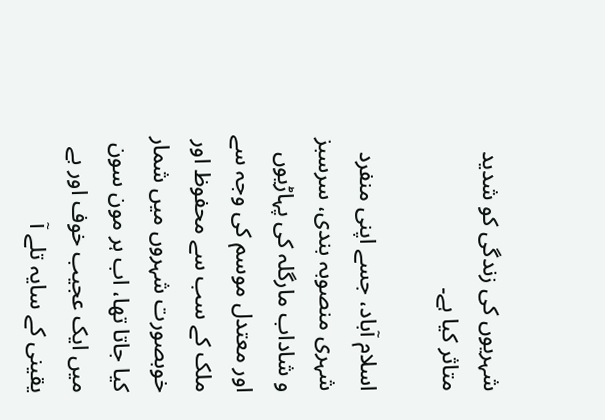شہریوں کی زندگی کو شدید متاثر کیا ہے۔

اسلام آباد، جسے اپنی منفرد شہری منصوبہ بندی، سرسبز و شاداب مارگلہ کی پہاڑیوں اور معتدل موسم کی وجہ سے ملک کے سب سے محفوظ اور خوبصورت شہروں میں شمار کیا جاتا تھا، اب ہر مون سون میں ایک عجیب خوف اور بے یقینی کے سایہ تلے آ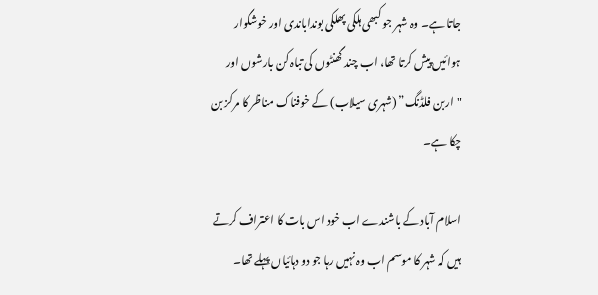جاتا ہے۔ وہ شہر جو کبھی ہلکی پھلکی بونداباندی اور خوشگوار ہوائیں پیش کرتا تھا، اب چند گھنٹوں کی تباہ کن بارشوں اور "اربن فلڈنگ” (شہری سیلاب) کے خوفناک مناظر کا مرکز بن چکا ہے۔

اسلام آباد کے باشندے اب خود اس بات کا اعتراف کرتے ہیں کہ شہر کا موسم اب وہ نہیں رہا جو دو دہائیاں پہلے تھا۔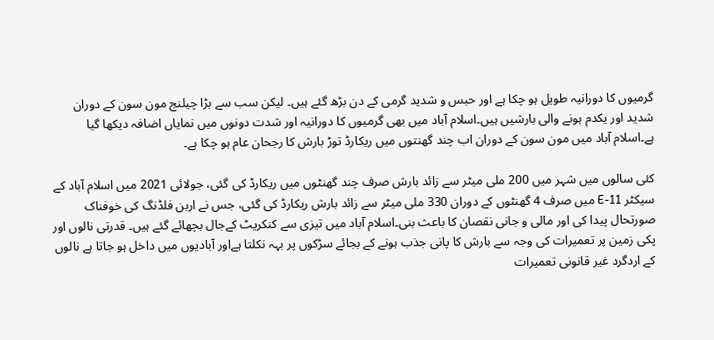گرمیوں کا دورانیہ طویل ہو چکا ہے اور حبس و شدید گرمی کے دن بڑھ گئے ہیں۔ لیکن سب سے بڑا چیلنج مون سون کے دوران شدید اور یکدم ہونے والی بارشیں ہیں۔اسلام آباد میں بھی گرمیوں کا دورانیہ اور شدت دونوں میں نمایاں اضافہ دیکھا گیا ہے۔اسلام آباد میں مون سون کے دوران اب چند گھنتوں میں ریکارڈ توڑ بارش کا رجحان عام ہو چکا ہے۔

کئی سالوں میں شہر میں 200 ملی میٹر سے زائد بارش صرف چند گھنٹوں میں ریکارڈ کی گئی، جولائی 2021 میں اسلام آباد کے سیکٹر E-11 میں صرف 4 گھنٹوں کے دوران 330 ملی میٹر سے زائد بارش ریکارڈ کی گئی، جس نے اربن فلڈنگ کی خوفناک صورتحال پیدا کی اور مالی و جانی نقصان کا باعث بنی۔اسلام آباد میں تیزی سے کنکریٹ کےجال بچھائے گئے ہیں۔ قدرتی نالوں اور پکی زمین پر تعمیرات کی وجہ سے بارش کا پانی جذب ہونے کے بجائے سڑکوں پر بہہ نکلتا ہےاور آبادیوں میں داخل ہو جاتا ہے نالوں کے اردگرد غیر قانونی تعمیرات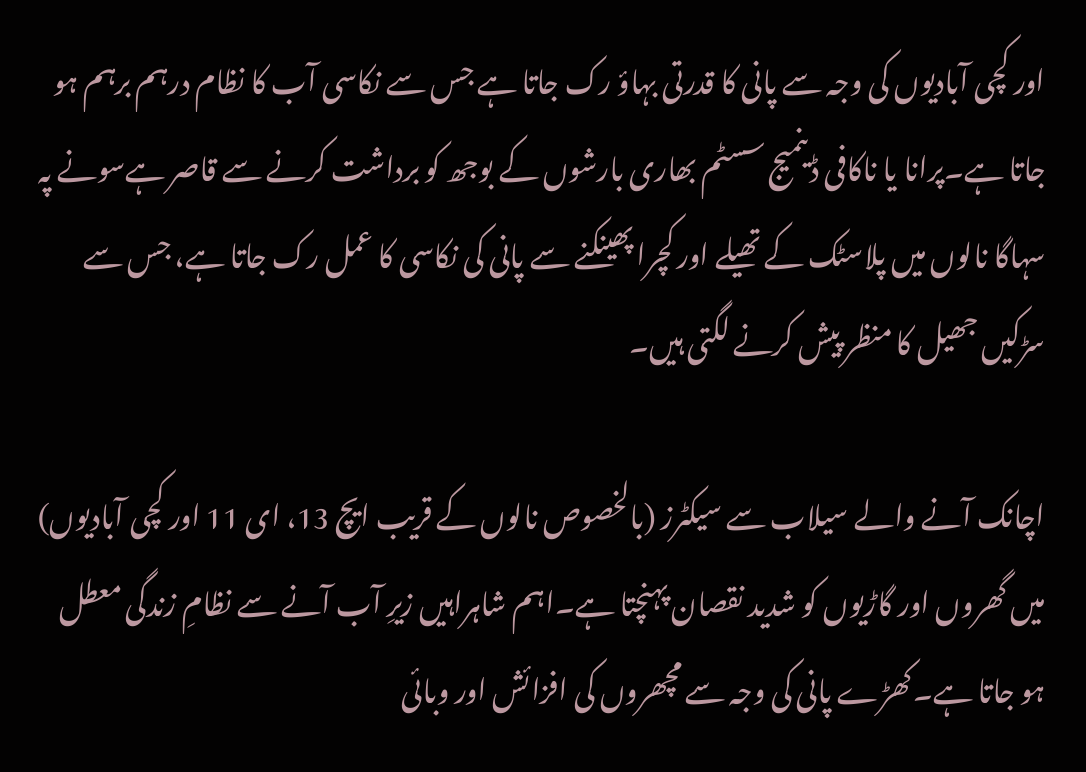اور کچی آبادیوں کی وجہ سے پانی کا قدرتی بہاؤ رک جاتا ہے جس سے نکاسی آب کا نظام درہم برہم ہو جاتا ہے۔پرانا یا ناکافی ڈینميج سسٹم بھاری بارشوں کے بوجھ کو برداشت کرنے سے قاصر ہےسونے پہ سہاگا نالوں میں پلاسٹک کے تھیلے اور کچرا پھینکنے سے پانی کی نکاسی کا عمل رک جاتا ہے، جس سے سڑکیں جھیل کا منظر پیش کرنے لگتی ہیں۔

اچانک آنے والے سیلاب سے سیکٹرز (بالخصوص نالوں کے قریب ایچ 13، ای 11 اور کچی آبادیوں) میں گھروں اور گاڑیوں کو شدید نقصان پہنچتا ہے۔اہم شاہراہیں زیرِ آب آنے سے نظامِ زندگی معطل ہو جاتا ہے۔کھڑے پانی کی وجہ سے مچھروں کی افزائش اور وبائی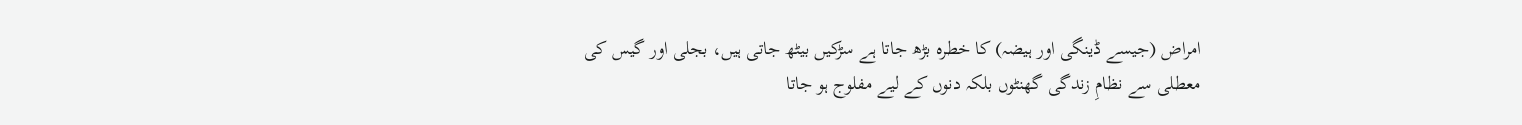امراض (جیسے ڈینگی اور ہیضہ) کا خطرہ بڑھ جاتا ہے سڑکیں بیٹھ جاتی ہیں، بجلی اور گیس کی معطلی سے نظامِ زندگی گھنٹوں بلکہ دنوں کے لیے مفلوج ہو جاتا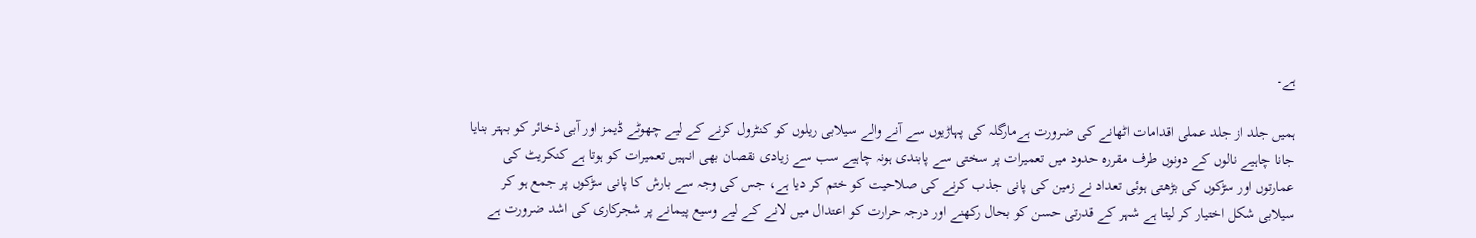ہے۔

ہمیں جلد از جلد عملی اقدامات اٹھانے کی ضرورت ہےمارگلہ کی پہاڑیوں سے آنے والے سیلابی ریلوں کو کنٹرول کرنے کے لیے چھوٹے ڈیمز اور آبی ذخائر کو بہتر بنایا جانا چاہیے نالوں کے دونوں طرف مقررہ حدود میں تعمیرات پر سختی سے پابندی ہونہ چاہیے سب سے زیادی نقصان بھی انہیں تعمیرات کو ہوتا ہے کنکریٹ کی عمارتوں اور سڑکوں کی بڑھتی ہوئی تعداد نے زمین کی پانی جذب کرنے کی صلاحیت کو ختم کر دیا ہے، جس کی وجہ سے بارش کا پانی سڑکوں پر جمع ہو کر سیلابی شکل اختیار کر لیتا ہے شہر کے قدرتی حسن کو بحال رکھنے اور درجہ حرارت کو اعتدال میں لانے کے لیے وسیع پیمانے پر شجرکاری کی اشد ضرورت ہے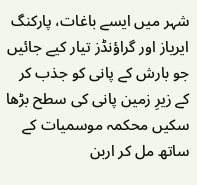شہر میں ایسے باغات، پارکنگ ایریاز اور گراؤنڈز تیار کیے جائیں جو بارش کے پانی کو جذب کر کے زیرِ زمین پانی کی سطح بڑھا سکیں محکمہ موسمیات کے ساتھ مل کر اربن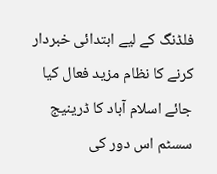فلڈنگ کے لیے ابتدائی خبردار کرنے کا نظام مزید فعال کیا جائے اسلام آباد کا ڈرینیج سسٹم اس دور کی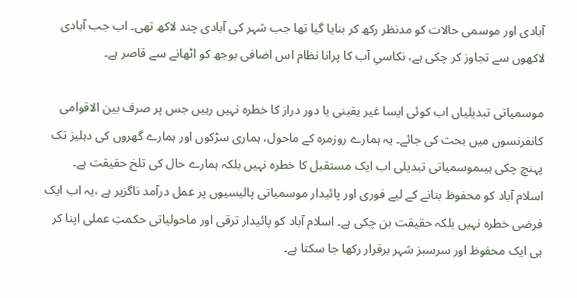آبادی اور موسمی حالات کو مدنظر رکھ کر بنایا گیا تھا جب شہر کی آبادی چند لاکھ تھی۔ اب جب آبادی لاکھوں سے تجاوز کر چکی ہے، نکاسیِ آب کا پرانا نظام اس اضافی بوجھ کو اٹھانے سے قاصر ہے۔

موسمیاتی تبدیلیاں اب کوئی ایسا غیر یقینی یا دور دراز کا خطرہ نہیں رہیں جس پر صرف بین الاقوامی کانفرنسوں میں بحث کی جائے۔ یہ ہمارے روزمرہ کے ماحول، ہماری سڑکوں اور ہمارے گھروں کی دہلیز تک پہنچ چکی ہیںموسمیاتی تبدیلی اب ایک مستقبل کا خطرہ نہیں بلکہ ہمارے حال کی تلخ حقیقت ہے۔ اسلام آباد کو محفوظ بنانے کے لیے فوری اور پائیدار موسمیاتی پالیسیوں پر عمل درآمد ناگزیر ہے ،یہ اب ایک فرضی خطرہ نہیں بلکہ حقیقت بن چکی ہے۔ اسلام آباد کو پائیدار ترقی اور ماحولیاتی حکمتِ عملی اپنا کر ہی ایک محفوظ اور سرسبز شہر برقرار رکھا جا سکتا ہے۔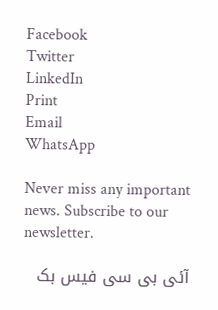Facebook
Twitter
LinkedIn
Print
Email
WhatsApp

Never miss any important news. Subscribe to our newsletter.

آئی بی سی فیس بک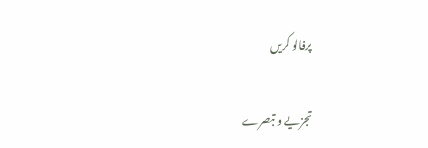پرفالو کریں

تجزیے و تبصرے